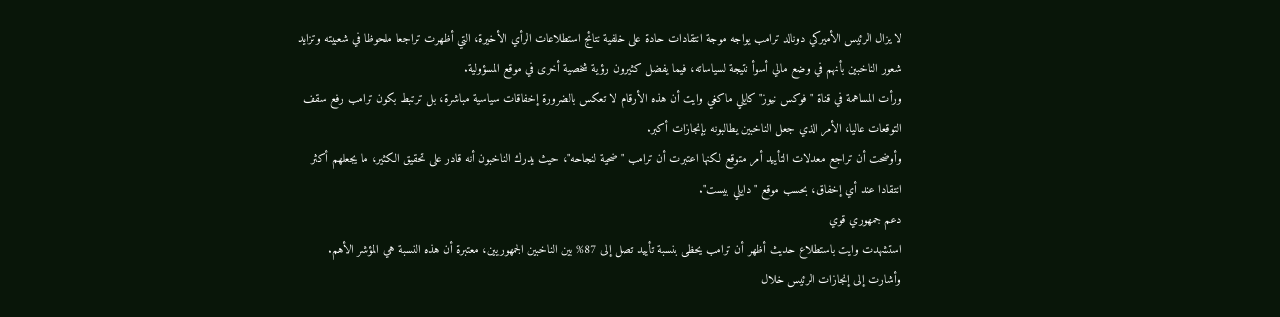لا يزال الرئيس الأميركي دونالد ترامب يواجه موجة انتقادات حادة على خلفية نتائج استطلاعات الرأي الأخيرة، التي أظهرت تراجعا ملحوظا في شعبيته وتزايد شعور الناخبين بأنهم في وضع مالي أسوأ نتيجة لسياساته، فيما يفضل كثيرون رؤية شخصية أخرى في موقع المسؤولية.
ورأت المساهمة في قناة "فوكس نيوز" كايلي ماكغي وايت أن هذه الأرقام لا تعكس بالضرورة إخفاقات سياسية مباشرة، بل ترتبط بكون ترامب رفع سقف التوقعات عاليا، الأمر الذي جعل الناخبين يطالبونه بإنجازات أكبر.
وأوضحت أن تراجع معدلات التأييد أمر متوقع لكنها اعتبرت أن ترامب "ضحية لنجاحه"، حيث يدرك الناخبون أنه قادر على تحقيق الكثير، ما يجعلهم أكثر انتقادا عند أي إخفاق، بحسب موقع "دايلي بيست".
دعم جمهوري قوي
استشهدت وايت باستطلاع حديث أظهر أن ترامب يحظى بنسبة تأييد تصل إلى 87% بين الناخبين الجمهوريين، معتبرة أن هذه النسبة هي المؤشر الأهم.
وأشارت إلى إنجازات الرئيس خلال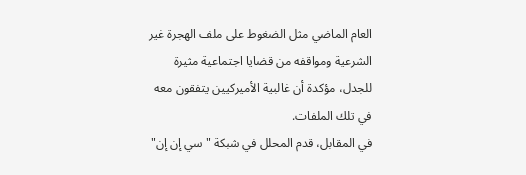العام الماضي مثل الضغوط على ملف الهجرة غير الشرعية ومواقفه من قضايا اجتماعية مثيرة للجدل، مؤكدة أن غالبية الأميركيين يتفقون معه في تلك الملفات.
في المقابل، قدم المحلل في شبكة "سي إن إن"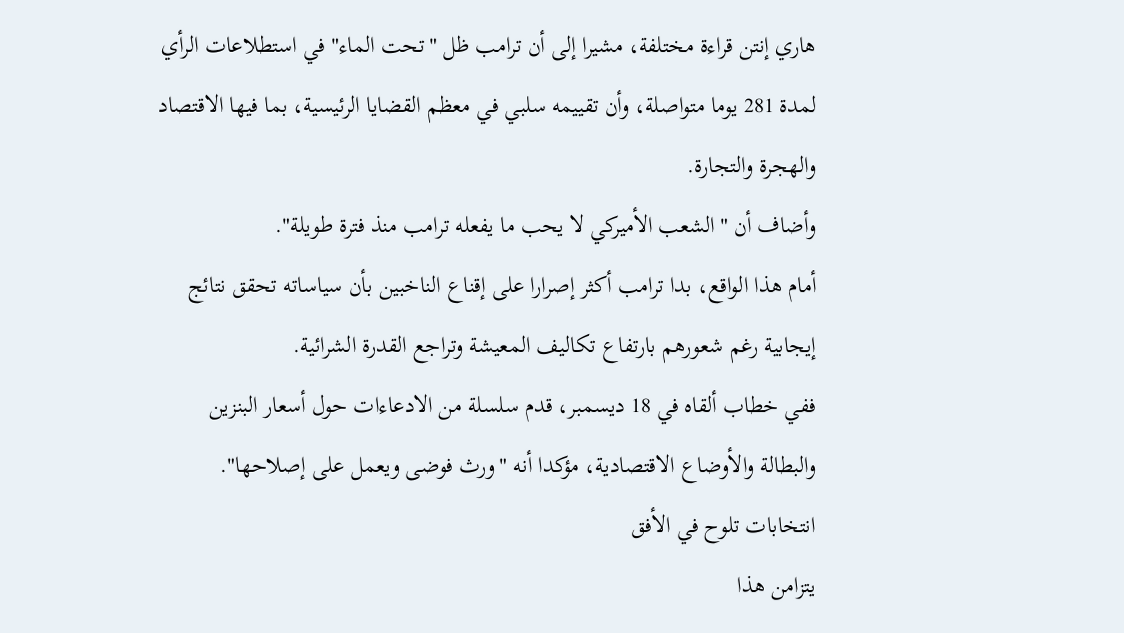هاري إنتن قراءة مختلفة، مشيرا إلى أن ترامب ظل "تحت الماء" في استطلاعات الرأي لمدة 281 يوما متواصلة، وأن تقييمه سلبي في معظم القضايا الرئيسية، بما فيها الاقتصاد والهجرة والتجارة.
وأضاف أن "الشعب الأميركي لا يحب ما يفعله ترامب منذ فترة طويلة".
أمام هذا الواقع، بدا ترامب أكثر إصرارا على إقناع الناخبين بأن سياساته تحقق نتائج إيجابية رغم شعورهم بارتفاع تكاليف المعيشة وتراجع القدرة الشرائية.
ففي خطاب ألقاه في 18 ديسمبر، قدم سلسلة من الادعاءات حول أسعار البنزين والبطالة والأوضاع الاقتصادية، مؤكدا أنه "ورث فوضى ويعمل على إصلاحها".
انتخابات تلوح في الأفق
يتزامن هذا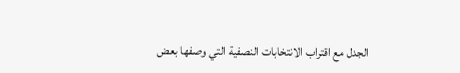الجدل مع اقتراب الانتخابات النصفية التي وصفها بعض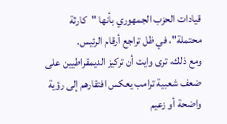قيادات الحزب الجمهوري بأنها "كارثة محتملة"، في ظل تراجع أرقام الرئيس.
ومع ذلك، ترى وايت أن تركيز الديمقراطيين على ضعف شعبية ترامب يعكس افتقارهم إلى رؤية واضحة أو زعيم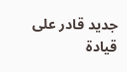جديد قادر على قيادة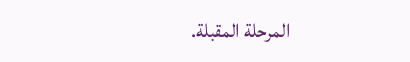المرحلة المقبلة.